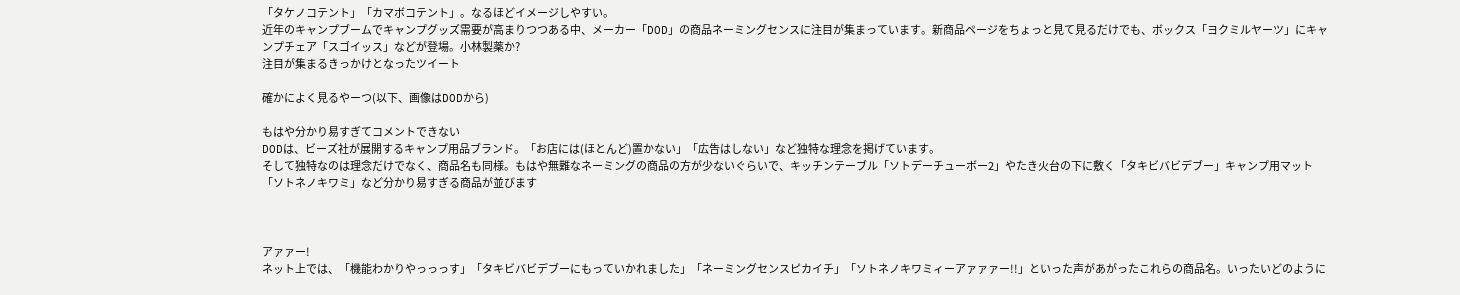「タケノコテント」「カマボコテント」。なるほどイメージしやすい。
近年のキャンプブームでキャンプグッズ需要が高まりつつある中、メーカー「DOD」の商品ネーミングセンスに注目が集まっています。新商品ページをちょっと見て見るだけでも、ボックス「ヨクミルヤーツ」にキャンプチェア「スゴイッス」などが登場。小林製薬か?
注目が集まるきっかけとなったツイート

確かによく見るやーつ(以下、画像はDODから)

もはや分かり易すぎてコメントできない
DODは、ビーズ社が展開するキャンプ用品ブランド。「お店には(ほとんど)置かない」「広告はしない」など独特な理念を掲げています。
そして独特なのは理念だけでなく、商品名も同様。もはや無難なネーミングの商品の方が少ないぐらいで、キッチンテーブル「ソトデーチューボー2」やたき火台の下に敷く「タキビバビデブー」キャンプ用マット「ソトネノキワミ」など分かり易すぎる商品が並びます



アァァー!
ネット上では、「機能わかりやっっっす」「タキビバビデブーにもっていかれました」「ネーミングセンスピカイチ」「ソトネノキワミィーアァァァー!!」といった声があがったこれらの商品名。いったいどのように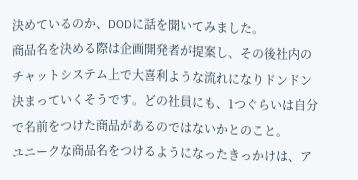決めているのか、DODに話を聞いてみました。
商品名を決める際は企画開発者が提案し、その後社内のチャットシステム上で大喜利ような流れになりドンドン決まっていくそうです。どの社員にも、1つぐらいは自分で名前をつけた商品があるのではないかとのこと。
ユニークな商品名をつけるようになったきっかけは、ア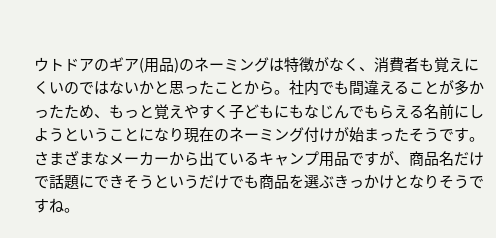ウトドアのギア(用品)のネーミングは特徴がなく、消費者も覚えにくいのではないかと思ったことから。社内でも間違えることが多かったため、もっと覚えやすく子どもにもなじんでもらえる名前にしようということになり現在のネーミング付けが始まったそうです。
さまざまなメーカーから出ているキャンプ用品ですが、商品名だけで話題にできそうというだけでも商品を選ぶきっかけとなりそうですね。